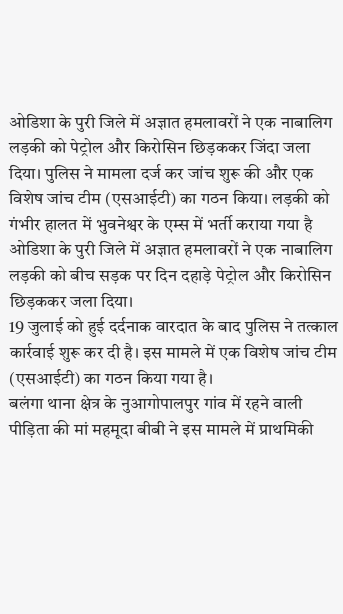ओडिशा के पुरी जिले में अज्ञात हमलावरों ने एक नाबालिग लड़की को पेट्रोल और किरोसिन छिड़ककर जिंदा जला दिया। पुलिस ने मामला दर्ज कर जांच शुरू की और एक विशेष जांच टीम (एसआईटी) का गठन किया। लड़की को गंभीर हालत में भुवनेश्वर के एम्स में भर्ती कराया गया है
ओडिशा के पुरी जिले में अज्ञात हमलावरों ने एक नाबालिग लड़की को बीच सड़क पर दिन दहाड़े पेट्रोल और किरोसिन छिड़ककर जला दिया।
19 जुलाई को हुई दर्दनाक वारदात के बाद पुलिस ने तत्काल कार्रवाई शुरू कर दी है। इस मामले में एक विशेष जांच टीम (एसआईटी) का गठन किया गया है।
बलंगा थाना क्षेत्र के नुआगोपालपुर गांव में रहने वाली पीड़िता की मां महमूदा बीबी ने इस मामले में प्राथमिकी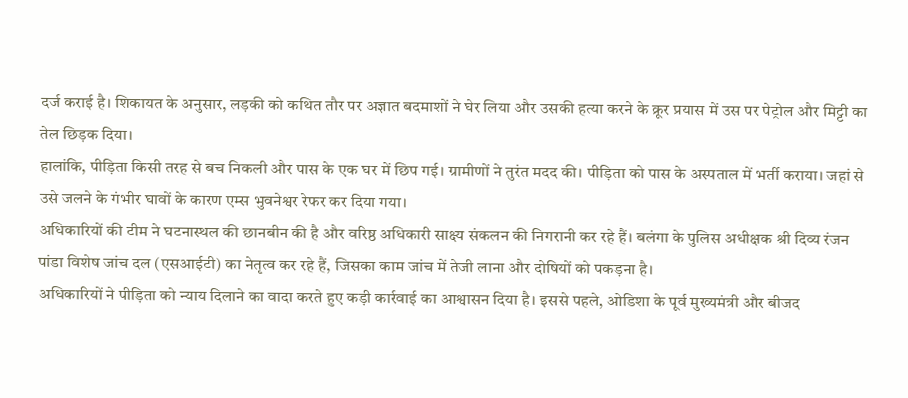दर्ज कराई है। शिकायत के अनुसार, लड़की को कथित तौर पर अज्ञात बदमाशों ने घेर लिया और उसकी हत्या करने के क्रूर प्रयास में उस पर पेट्रोल और मिट्टी का तेल छिड़क दिया।
हालांकि, पीड़िता किसी तरह से बच निकली और पास के एक घर में छिप गई। ग्रामीणों ने तुरंत मदद की। पीड़िता को पास के अस्पताल में भर्ती कराया। जहां से उसे जलने के गंभीर घावों के कारण एम्स भुवनेश्वर रेफर कर दिया गया।
अधिकारियों की टीम ने घटनास्थल की छानबीन की है और वरिष्ठ अधिकारी साक्ष्य संकलन की निगरानी कर रहे हैं। बलंगा के पुलिस अधीक्षक श्री दिव्य रंजन पांडा विशेष जांच दल (एसआईटी) का नेतृत्व कर रहे हैं, जिसका काम जांच में तेजी लाना और दोषियों को पकड़ना है।
अधिकारियों ने पीड़िता को न्याय दिलाने का वादा करते हुए कड़ी कार्रवाई का आश्वासन दिया है। इससे पहले, ओडिशा के पूर्व मुख्यमंत्री और बीजद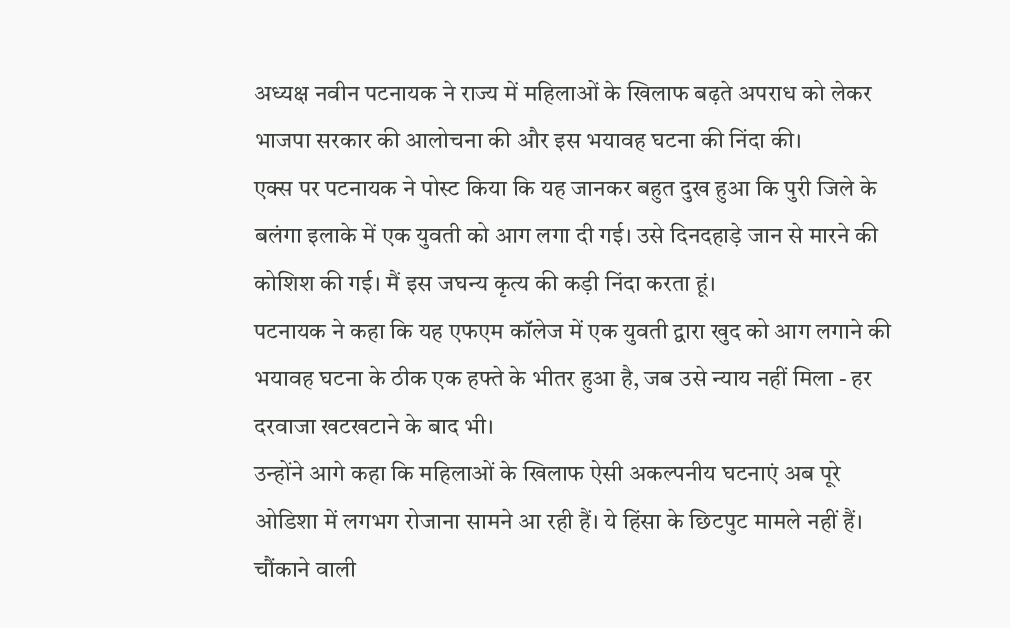अध्यक्ष नवीन पटनायक ने राज्य में महिलाओं के खिलाफ बढ़ते अपराध को लेकर भाजपा सरकार की आलोचना की और इस भयावह घटना की निंदा की।
एक्स पर पटनायक ने पोस्ट किया कि यह जानकर बहुत दुख हुआ कि पुरी जिले के बलंगा इलाके में एक युवती को आग लगा दी गई। उसे दिनदहाड़े जान से मारने की कोशिश की गई। मैं इस जघन्य कृत्य की कड़ी निंदा करता हूं।
पटनायक ने कहा कि यह एफएम कॉलेज में एक युवती द्वारा खुद को आग लगाने की भयावह घटना के ठीक एक हफ्ते के भीतर हुआ है, जब उसे न्याय नहीं मिला - हर दरवाजा खटखटाने के बाद भी।
उन्होंने आगे कहा कि महिलाओं के खिलाफ ऐसी अकल्पनीय घटनाएं अब पूरे ओडिशा में लगभग रोजाना सामने आ रही हैं। ये हिंसा के छिटपुट मामले नहीं हैं।
चौंकाने वाली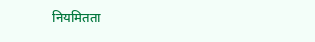नियमितता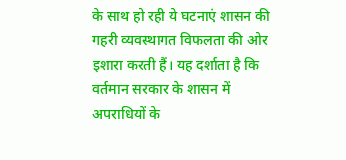के साथ हो रही ये घटनाएं शासन की गहरी व्यवस्थागत विफलता की ओर इशारा करती हैं। यह दर्शाता है कि वर्तमान सरकार के शासन में अपराधियों के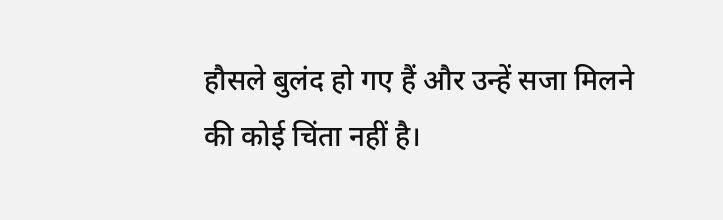हौसले बुलंद हो गए हैं और उन्हें सजा मिलने की कोई चिंता नहीं है।